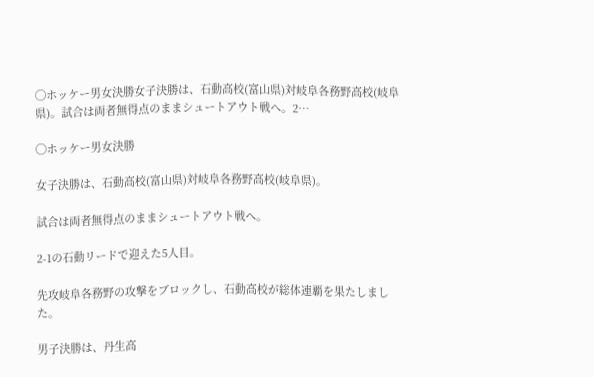◯ホッケー男女決勝女子決勝は、石動高校(富山県)対岐阜各務野高校(岐阜県)。試合は両者無得点のままシュートアウト戦へ。2…

◯ホッケー男女決勝

女子決勝は、石動高校(富山県)対岐阜各務野高校(岐阜県)。

試合は両者無得点のままシュートアウト戦へ。

2-1の石動リードで迎えた5人目。

先攻岐阜各務野の攻撃をブロックし、石動高校が総体連覇を果たしました。

男子決勝は、丹生高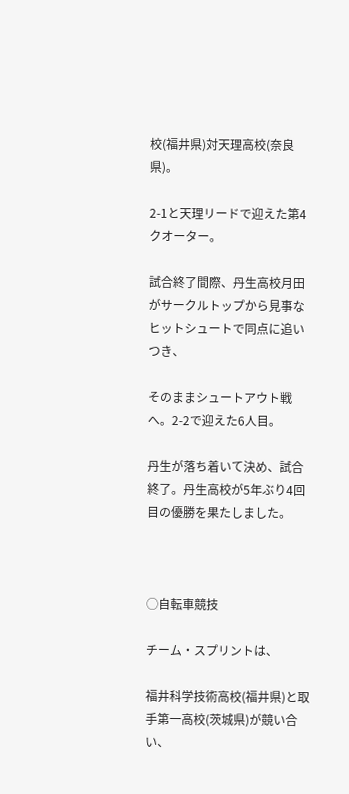校(福井県)対天理高校(奈良県)。

2-1と天理リードで迎えた第4クオーター。

試合終了間際、丹生高校月田がサークルトップから見事なヒットシュートで同点に追いつき、

そのままシュートアウト戦へ。2-2で迎えた6人目。

丹生が落ち着いて決め、試合終了。丹生高校が5年ぶり4回目の優勝を果たしました。



◯自転車競技

チーム・スプリントは、

福井科学技術高校(福井県)と取手第一高校(茨城県)が競い合い、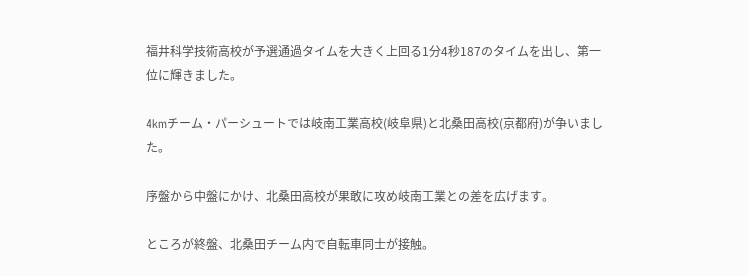福井科学技術高校が予選通過タイムを大きく上回る1分4秒187のタイムを出し、第一位に輝きました。

4kmチーム・パーシュートでは岐南工業高校(岐阜県)と北桑田高校(京都府)が争いました。

序盤から中盤にかけ、北桑田高校が果敢に攻め岐南工業との差を広げます。

ところが終盤、北桑田チーム内で自転車同士が接触。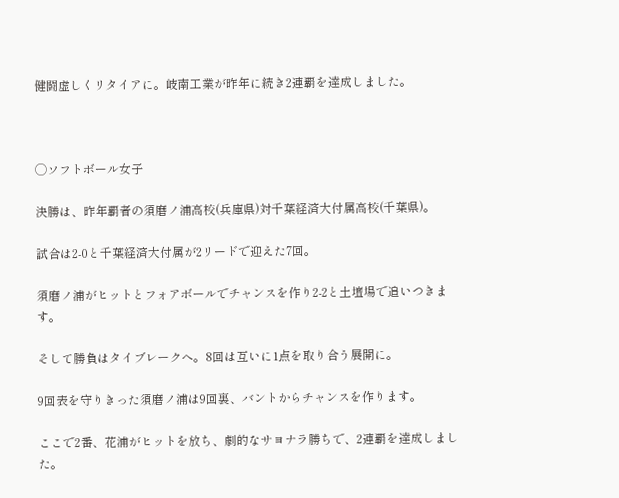健闘虚しくリタイアに。岐南工業が昨年に続き2連覇を達成しました。



◯ソフトボール女子

決勝は、昨年覇者の須磨ノ浦高校(兵庫県)対千葉経済大付属高校(千葉県)。

試合は2-0と千葉経済大付属が2リードで迎えた7回。

須磨ノ浦がヒットとフォアボールでチャンスを作り2-2と土壇場で追いつきます。

そして勝負はタイブレークへ。8回は互いに1点を取り合う展開に。

9回表を守りきった須磨ノ浦は9回裏、バントからチャンスを作ります。

ここで2番、花浦がヒットを放ち、劇的なサヨナラ勝ちで、2連覇を達成しました。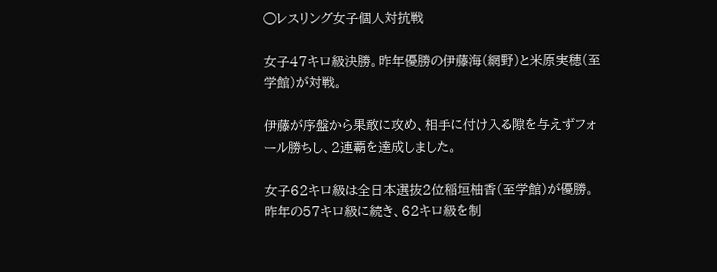◯レスリング女子個人対抗戦

女子47キロ級決勝。昨年優勝の伊藤海(網野)と米原実穂(至学館)が対戦。

伊藤が序盤から果敢に攻め、相手に付け入る隙を与えずフォール勝ちし、2連覇を達成しました。

女子62キロ級は全日本選抜2位稲垣柚香(至学館)が優勝。昨年の57キロ級に続き、62キロ級を制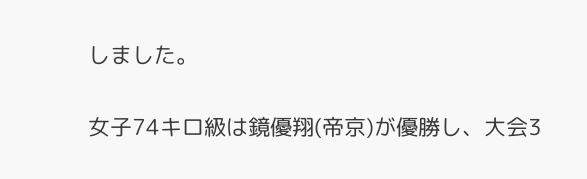しました。

女子74キロ級は鏡優翔(帝京)が優勝し、大会3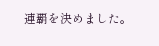連覇を決めました。